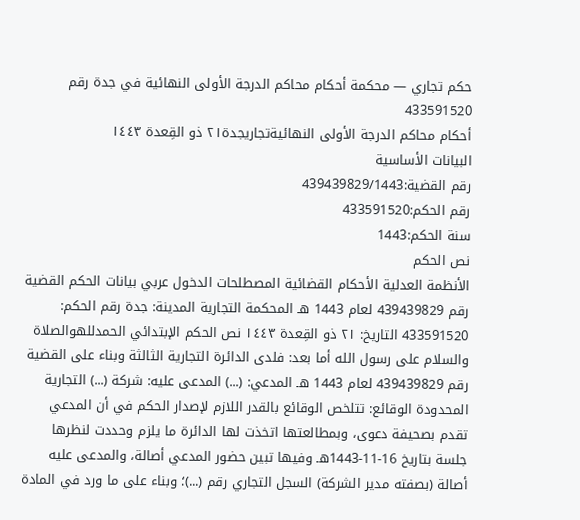حكم تجاري — محكمة أحكام محاكم الدرجة الأولى النهائية في جدة رقم 433591520
أحكام محاكم الدرجة الأولى النهائيةتجاريجدة٢١ ذو القِعدة ١٤٤٣
البيانات الأساسية
رقم القضية:439439829/1443
رقم الحكم:433591520
سنة الحكم:1443
نص الحكم
الأنظمة العدلية الأحكام القضائية المصطلحات الدخول عربي بيانات الحكم القضية رقم 439439829 لعام 1443 هـ المحكمة التجارية المدينة: جدة رقم الحكم: 433591520 التاريخ: ٢١ ذو القِعدة ١٤٤٣ نص الحكم الإبتدائي الحمدللهوالصلاة والسلام على رسول الله أما بعد: فلدى الدائرة التجارية الثالثة وبناء على القضية رقم 439439829 لعام 1443 هـ المدعي: (...) المدعى عليه: شركة (...) التجارية المحدودة الوقائع: تتلخص الوقائع بالقدر اللازم لإصدار الحكم في أن المدعي تقدم بصحيفة دعوى، وبمطالعتها اتخذت لها الدائرة ما يلزم وحددت لنظرها جلسة بتاريخ 16-11-1443هـ وفيها تبين حضور المدعي أصالة، والمدعى عليه أصالة (بصفته مدير الشركة) السجل التجاري رقم (...)؛ وبناء على ما ورد في المادة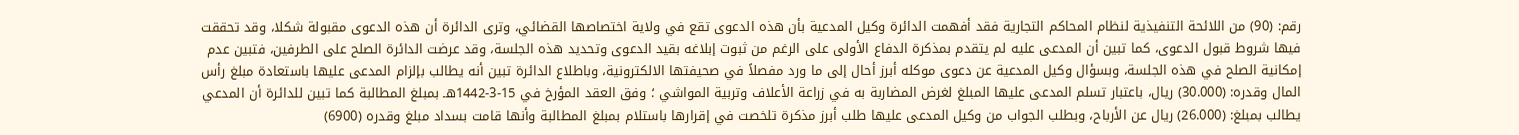رقم: (90) من اللائحة التنفيذية لنظام المحاكم التجارية فقد أفهمت الدائرة وكيل المدعية بأن هذه الدعوى تقع في ولاية اختصاصها القضائي، وترى الدائرة أن هذه الدعوى مقبولة شكلا، وقد تحققت فيها شروط قبول الدعوى، كما تبين أن المدعى عليه لم يتقدم بمذكرة الدفاع الأولى على الرغم من ثبوت إبلاغه بقيد الدعوى وتحديد هذه الجلسة، وقد عرضت الدائرة الصلح على الطرفين، فتبين عدم إمكانية الصلح في هذه الجلسة، وبسؤال وكيل المدعية عن دعوى موكله أبرز أحال إلى ما ورد مفصلاً في صحيفتها الالكترونية، وباطلاع الدائرة تبين أنه يطالب بإلزام المدعى عليها باستعادة مبلغ رأس المال وقدره: (30.000) ريال، باعتبار تسلم المدعى عليها المبلغ لغرض المضاربة به في زراعة الأعلاف وتربية المواشي ؛ وفق العقد المؤرخ في 15-3-1442هـ بمبلغ المطالبة كما تبين للدائرة أن المدعي يطالب بمبلغ: (26.000) ريال عن الأرباح، وبطلب الجواب من وكيل المدعى عليها طلب أبرز مذكرة تلخصت في إقرارها باستلام بمبلغ المطالبة وأنها قامت بسداد مبلغ وقدره (6900)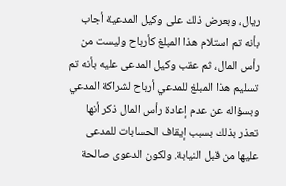ريال، وبعرض ذلك على وكيل المدعية أجاب بأنه تم استلام هذا المبلغ كأرباح وليست من رأس المال، ثم عقب وكيل المدعى عليه بأنه تم تسليم هذا المبلغ للمدعي أرباح لشراكة المدعي وبسؤاله عن عدم إعادة رأس المال ذكر أنها تعذر بذلك بسبب إيقاف الحسابات للمدعى عليها من قبل النيابة. ولكون الدعوى صالحة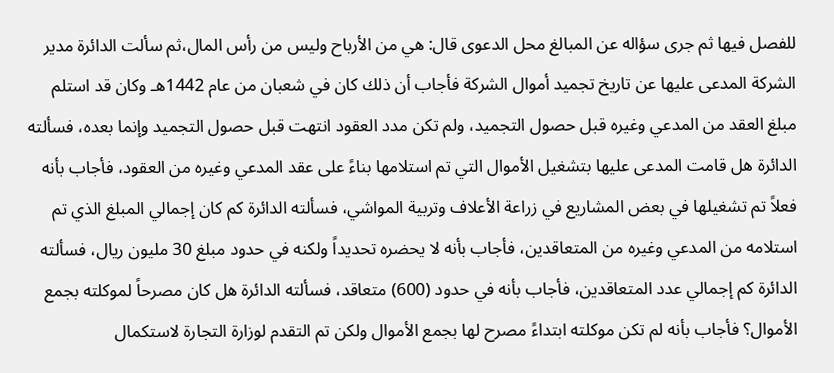للفصل فيها ثم جرى سؤاله عن المبالغ محل الدعوى قال: هي من الأرباح وليس من رأس المال،ثم سألت الدائرة مدير الشركة المدعى عليها عن تاريخ تجميد أموال الشركة فأجاب أن ذلك كان في شعبان من عام 1442هـ وكان قد استلم مبلغ العقد من المدعي وغيره قبل حصول التجميد، ولم تكن مدد العقود انتهت قبل حصول التجميد وإنما بعده، فسألته الدائرة هل قامت المدعى عليها بتشغيل الأموال التي تم استلامها بناءً على عقد المدعي وغيره من العقود، فأجاب بأنه فعلاً تم تشغيلها في بعض المشاريع في زراعة الأعلاف وتربية المواشي، فسألته الدائرة كم كان إجمالي المبلغ الذي تم استلامه من المدعي وغيره من المتعاقدين، فأجاب بأنه لا يحضره تحديداً ولكنه في حدود مبلغ 30 مليون ريال، فسألته الدائرة كم إجمالي عدد المتعاقدين، فأجاب بأنه في حدود (600) متعاقد، فسألته الدائرة هل كان مصرحاً لموكلته بجمع الأموال؟ فأجاب بأنه لم تكن موكلته ابتداءً مصرح لها بجمع الأموال ولكن تم التقدم لوزارة التجارة لاستكمال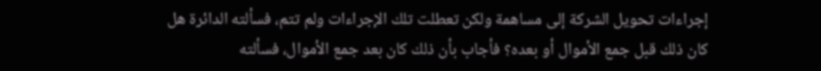إجراءات تحويل الشركة إلى مساهمة ولكن تعطلت تلك الإجراءات ولم تتم، فسألته الدائرة هل كان ذلك قبل جمع الأموال أو بعده؟ فأجاب بأن ذلك كان بعد جمع الأموال، فسألته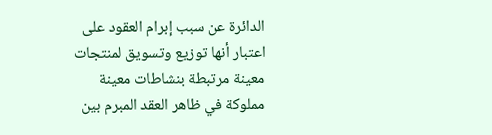الدائرة عن سبب إبرام العقود على اعتبار أنها توزيع وتسويق لمنتجات معينة مرتبطة بنشاطات معينة مملوكة في ظاهر العقد المبرم بين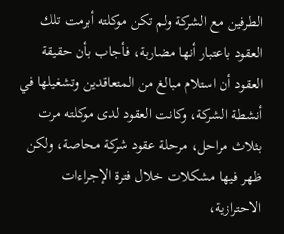الطرفين مع الشركة ولم تكن موكلته أبرمت تلك العقود باعتبار أنها مضاربة، فأجاب بأن حقيقة العقود أن استلام مبالغ من المتعاقدين وتشغيلها في أنشطة الشركة، وكانت العقود لدى موكلته مرت بثلاث مراحل، مرحلة عقود شركة محاصة، ولكن ظهر فيها مشكلات خلال فترة الإجراءات الاحترازية،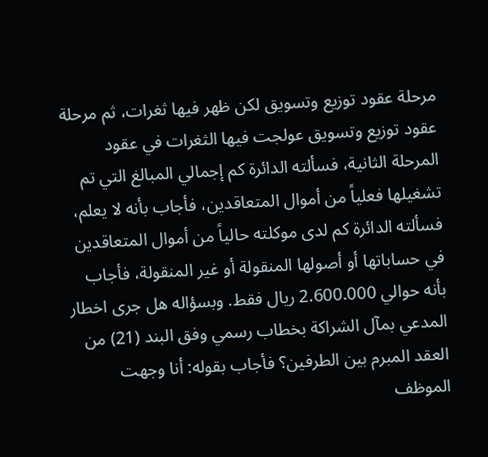مرحلة عقود توزيع وتسويق لكن ظهر فيها ثغرات، ثم مرحلة عقود توزيع وتسويق عولجت فيها الثغرات في عقود المرحلة الثانية، فسألته الدائرة كم إجمالي المبالغ التي تم تشغيلها فعلياً من أموال المتعاقدين، فأجاب بأنه لا يعلم، فسألته الدائرة كم لدى موكلته حالياً من أموال المتعاقدين في حساباتها أو أصولها المنقولة أو غير المنقولة، فأجاب بأنه حوالي 2.600.000 ريال فقط. وبسؤاله هل جرى اخطار المدعي بمآل الشراكة بخطاب رسمي وفق البند (21) من العقد المبرم بين الطرفين؟ فأجاب بقوله: أنا وجهت الموظف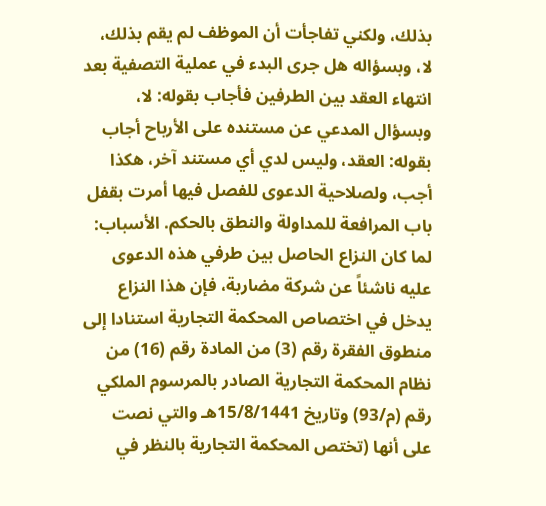بذلك، ولكني تفاجأت أن الموظف لم يقم بذلك، لا، وبسؤاله هل جرى البدء في عملية التصفية بعد انتهاء العقد بين الطرفين فأجاب بقوله: لا، وبسؤال المدعي عن مستنده على الأرباح أجاب بقوله: العقد، وليس لدي أي مستند آخر، هكذا أجب، ولصلاحية الدعوى للفصل فيها أمرت بقفل باب المرافعة للمداولة والنطق بالحكم. الأسباب: لما كان النزاع الحاصل بين طرفي هذه الدعوى عليه ناشئاً عن شركة مضاربة، فإن هذا النزاع يدخل في اختصاص المحكمة التجارية استنادا إلى منطوق الفقرة رقم (3) من المادة رقم (16) من نظام المحكمة التجارية الصادر بالمرسوم الملكي رقم (م/93) وتاريخ 15/8/1441هـ والتي نصت على أنها (تختص المحكمة التجارية بالنظر في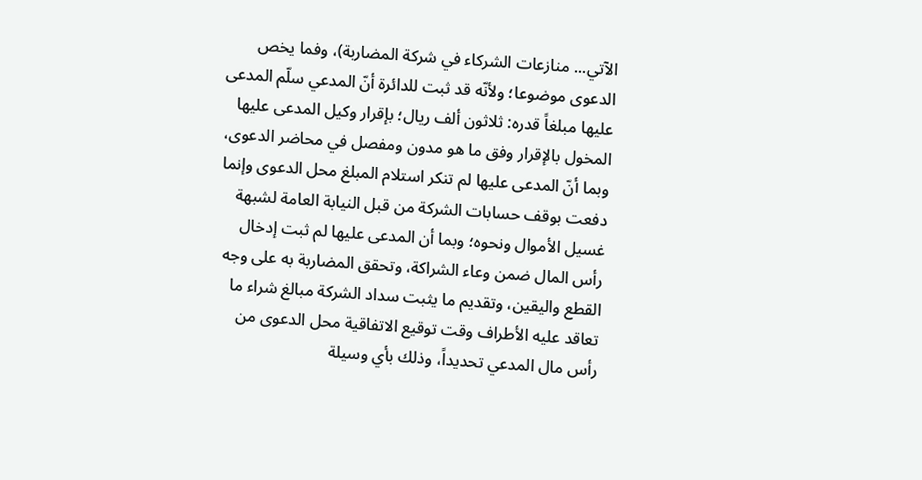الآتي... منازعات الشركاء في شركة المضاربة)، وفما يخص الدعوى موضوعا؛ ولأنّه قد ثبت للدائرة أنّ المدعي سلّم المدعى عليها مبلغاً قدره: ثلاثون ألف ريال؛ بإقرار وكيل المدعى عليها المخول بالإقرار وفق ما هو مدون ومفصل في محاضر الدعوى، وبما أنّ المدعى عليها لم تنكر استلام المبلغ محل الدعوى وإنما دفعت بوقف حسابات الشركة من قبل النيابة العامة لشبهة غسيل الأموال ونحوه؛ وبما أن المدعى عليها لم ثبت إدخال رأس المال ضمن وعاء الشراكة، وتحقق المضاربة به على وجه القطع واليقين، وتقديم ما يثبت سداد الشركة مبالغ شراء ما تعاقد عليه الأطراف وقت توقيع الاتفاقية محل الدعوى من رأس مال المدعي تحديداً، وذلك بأي وسيلة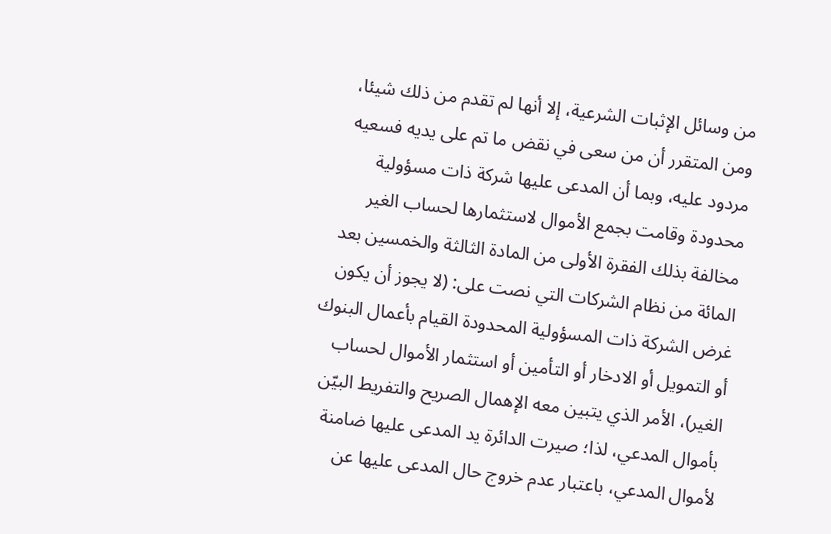من وسائل الإثبات الشرعية، إلا أنها لم تقدم من ذلك شيئا، ومن المتقرر أن من سعى في نقض ما تم على يديه فسعيه مردود عليه، وبما أن المدعى عليها شركة ذات مسؤولية محدودة وقامت بجمع الأموال لاستثمارها لحساب الغير مخالفة بذلك الفقرة الأولى من المادة الثالثة والخمسين بعد المائة من نظام الشركات التي نصت على: (لا يجوز أن يكون غرض الشركة ذات المسؤولية المحدودة القيام بأعمال البنوك أو التمويل أو الادخار أو التأمين أو استثمار الأموال لحساب الغير)، الأمر الذي يتبين معه الإهمال الصريح والتفريط البيّن بأموال المدعي، لذا؛ صيرت الدائرة يد المدعى عليها ضامنة لأموال المدعي، باعتبار عدم خروج حال المدعى عليها عن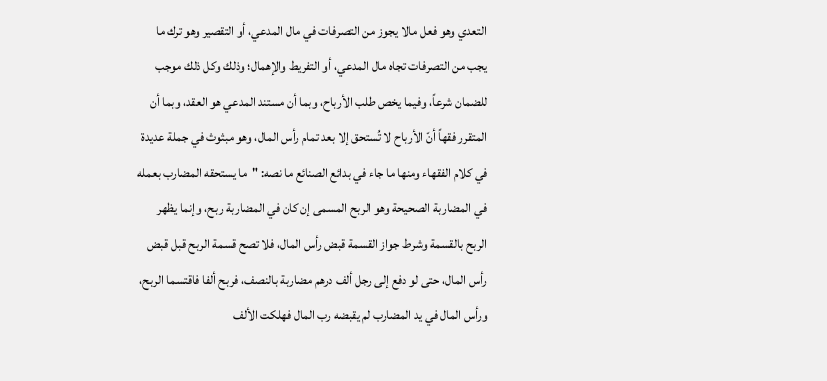التعدي وهو فعل مالا يجوز من التصرفات في مال المدعي، أو التقصير وهو ترك ما يجب من التصرفات تجاه مال المدعي، أو التفريط والإهمال؛ وذلك وكل ذلك موجب للضمان شرعاً، وفيما يخص طلب الأرباح، وبما أن مستند المدعي هو العقد، وبما أن المتقرر فقهاً أنّ الأرباح لا تُستحق إلا بعد تمام رأس المال، وهو مبثوث في جملة عديدة في كلام الفقهاء ومنها ما جاء في بدائع الصنائع ما نصه: "ما يستحقه المضارب بعمله في المضاربة الصحيحة وهو الربح المسمى إن كان في المضاربة ربح، وإنما يظهر الربح بالقسمة وشرط جواز القسمة قبض رأس المال، فلا تصح قسمة الربح قبل قبض رأس المال، حتى لو دفع إلى رجل ألف درهم مضاربة بالنصف، فربح ألفا فاقتسما الربح، ورأس المال في يد المضارب لم يقبضه رب المال فهلكت الألف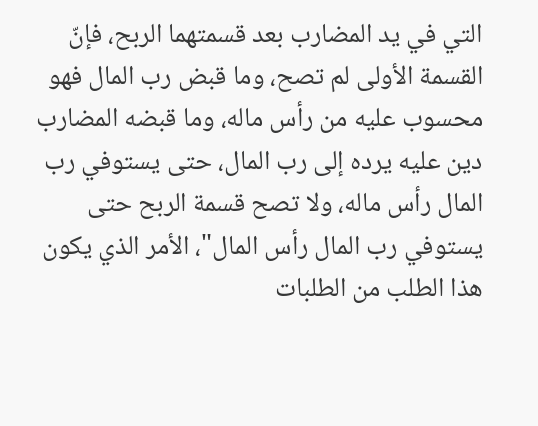التي في يد المضارب بعد قسمتهما الربح، فإنّ القسمة الأولى لم تصح، وما قبض رب المال فهو محسوب عليه من رأس ماله، وما قبضه المضارب دين عليه يرده إلى رب المال، حتى يستوفي رب المال رأس ماله، ولا تصح قسمة الربح حتى يستوفي رب المال رأس المال"، الأمر الذي يكون هذا الطلب من الطلبات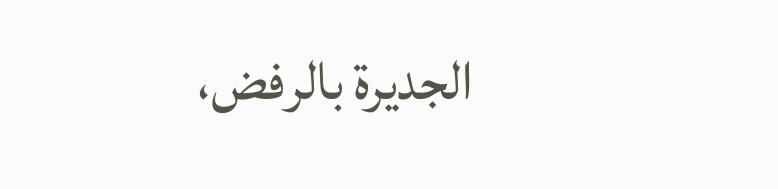الجديرة بالرفض،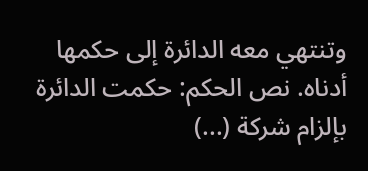وتنتهي معه الدائرة إلى حكمها أدناه. نص الحكم: حكمت الدائرة بإلزام شركة (...)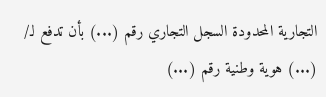التجارية المحدودة السجل التجاري رقم (...) بأن تدفع لـ/ (...) هوية وطنية رقم (...)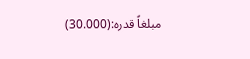مبلغاً قدره:(30.000)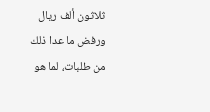ثلاثون ألف ريال ورفض ما عدا ذلك من طلبات، لما هو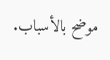موضح بالأسباب.